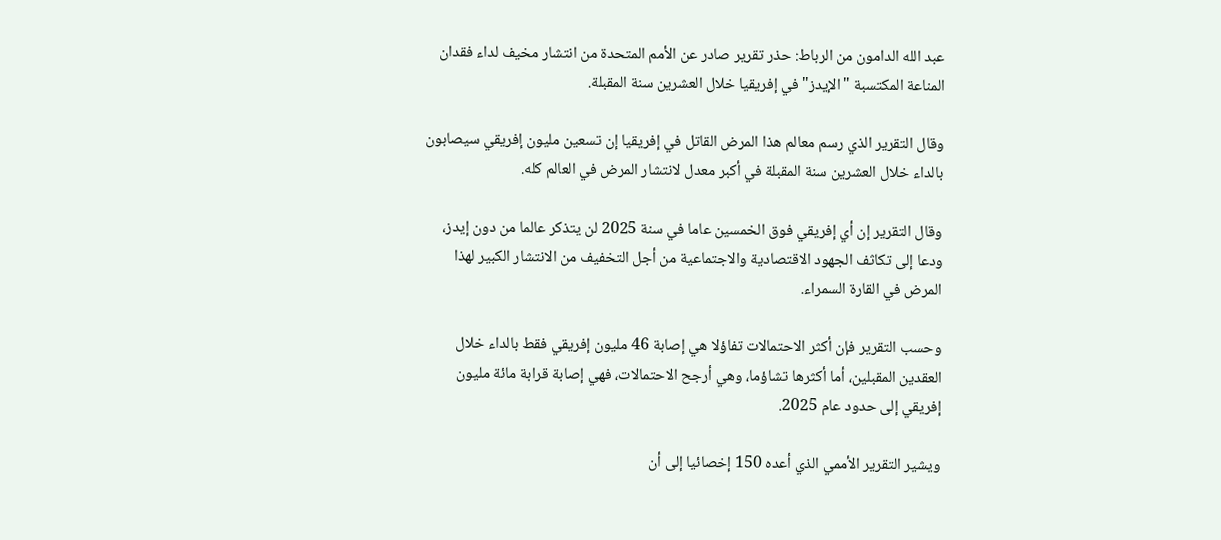عبد الله الدامون من الرباط: حذر تقرير صادر عن الأمم المتحدة من انتشار مخيف لداء فقدان المناعة المكتسبة "الإيدز" في إفريقيا خلال العشرين سنة المقبلة.

وقال التقرير الذي رسم معالم هذا المرض القاتل في إفريقيا إن تسعين مليون إفريقي سيصابون بالداء خلال العشرين سنة المقبلة في أكبر معدل لانتشار المرض في العالم كله.

وقال التقرير إن أي إفريقي فوق الخمسين عاما في سنة 2025 لن يتذكر عالما من دون إيدز، ودعا إلى تكاثف الجهود الاقتصادية والاجتماعية من أجل التخفيف من الانتشار الكبير لهذا المرض في القارة السمراء.

وحسب التقرير فإن أكثر الاحتمالات تفاؤلا هي إصابة 46 مليون إفريقي فقط بالداء خلال العقدين المقبلين، أما أكثرها تشاؤما، وهي أرجح الاحتمالات، فهي إصابة قرابة مائة مليون إفريقي إلى حدود عام 2025.

ويشير التقرير الأممي الذي أعده 150 إخصائيا إلى أن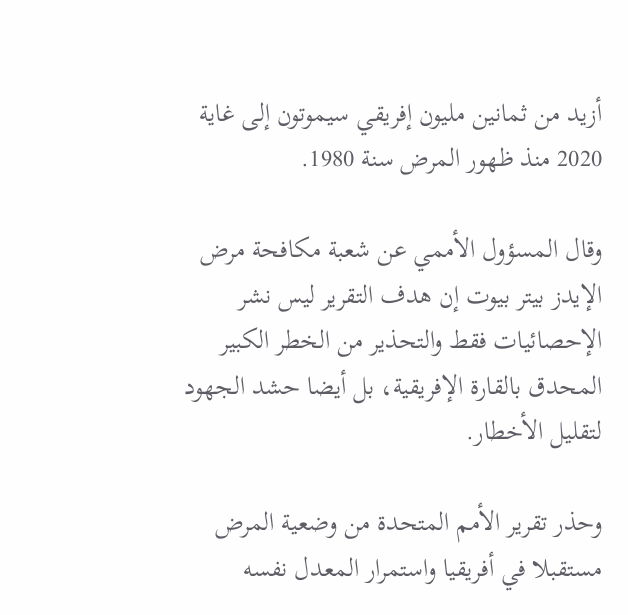أزيد من ثمانين مليون إفريقي سيموتون إلى غاية 2020 منذ ظهور المرض سنة 1980.

وقال المسؤول الأممي عن شعبة مكافحة مرض الإيدز بيتر بيوت إن هدف التقرير ليس نشر الإحصائيات فقط والتحذير من الخطر الكبير المحدق بالقارة الإفريقية، بل أيضا حشد الجهود لتقليل الأخطار.

وحذر تقرير الأمم المتحدة من وضعية المرض مستقبلا في أفريقيا واستمرار المعدل نفسه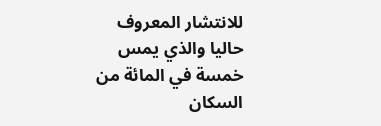للانتشار المعروف حاليا والذي يمس خمسة في المائة من السكان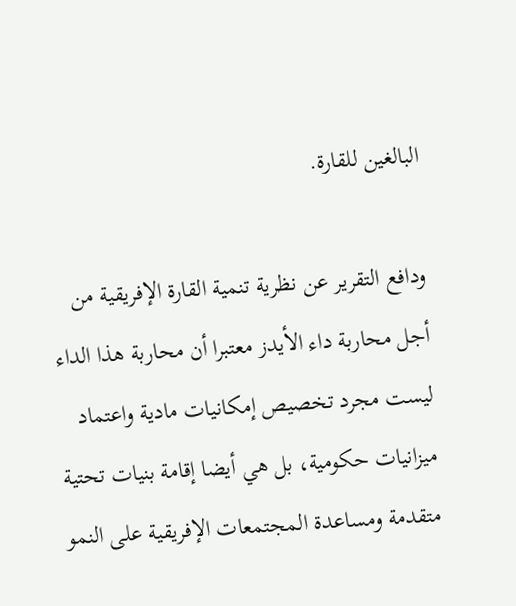البالغين للقارة.

ودافع التقرير عن نظرية تنمية القارة الإفريقية من أجل محاربة داء الأيدز معتبرا أن محاربة هذا الداء ليست مجرد تخصيص إمكانيات مادية واعتماد ميزانيات حكومية، بل هي أيضا إقامة بنيات تحتية متقدمة ومساعدة المجتمعات الإفريقية على النمو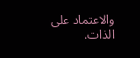والاعتماد على الذات.